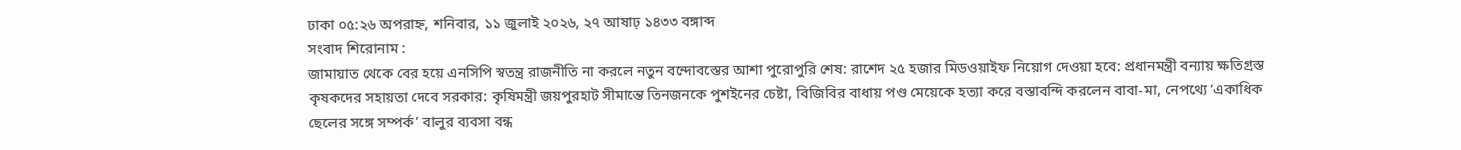ঢাকা ০৫:২৬ অপরাহ্ন, শনিবার, ১১ জুলাই ২০২৬, ২৭ আষাঢ় ১৪৩৩ বঙ্গাব্দ
সংবাদ শিরোনাম :
জামায়াত থেকে বের হয়ে এনসিপি স্বতন্ত্র রাজনীতি না করলে নতুন বন্দোবস্তের আশা পুরোপুরি শেষ: রাশেদ ২৫ হজার মিডওয়াইফ নিয়োগ দেওয়া হবে: প্রধানমন্ত্রী বন্যায় ক্ষতিগ্রস্ত কৃষকদের সহায়তা দেবে সরকার: কৃষিমন্ত্রী জয়পুরহাট সীমান্তে তিনজনকে পুশইনের চেষ্টা, বিজিবির বাধায় পণ্ড মেয়েকে হত্যা করে বস্তাবন্দি করলেন বাবা-মা, নেপথ্যে ‘একাধিক ছেলের সঙ্গে সম্পর্ক’ বালুর ব্যবসা বন্ধ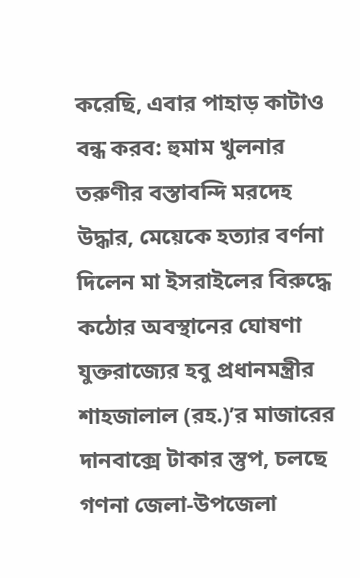করেছি, এবার পাহাড় কাটাও বন্ধ করব: হুমাম খুলনার তরুণীর বস্তাবন্দি মরদেহ উদ্ধার, মেয়েকে হত্যার বর্ণনা দিলেন মা ইসরাইলের বিরুদ্ধে কঠোর অবস্থানের ঘোষণা যুক্তরাজ্যের হবু প্রধানমন্ত্রীর শাহজালাল (রহ.)’র মাজারের দানবাক্সে টাকার স্তুপ, চলছে গণনা জেলা-উপজেলা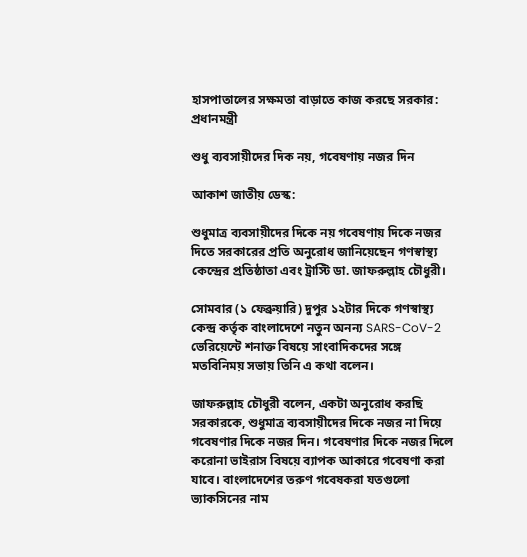হাসপাতালের সক্ষমতা বাড়াতে কাজ করছে সরকার: প্রধানমন্ত্রী

শুধু ব্যবসায়ীদের দিক নয়, গবেষণায় নজর দিন

আকাশ জাতীয় ডেস্ক:

শুধুমাত্র ব্যবসায়ীদের দিকে নয় গবেষণায় দিকে নজর দিতে সরকারের প্রতি অনুরোধ জানিয়েছেন গণস্বাস্থ্য কেন্দ্রের প্রতিষ্ঠাতা এবং ট্রাস্টি ডা. জাফরুল্লাহ চৌধুরী।

সোমবার (১ ফেব্রুয়ারি) দুপুর ১২টার দিকে গণস্বাস্থ্য কেন্দ্র কর্তৃক বাংলাদেশে নতুন অনন্য SARS-CoV-2 ভেরিয়েন্টে শনাক্ত বিষয়ে সাংবাদিকদের সঙ্গে মতবিনিময় সভায় তিনি এ কথা বলেন।

জাফরুল্লাহ চৌধুরী বলেন, একটা অনুরোধ করছি সরকারকে, শুধুমাত্র ব্যবসায়ীদের দিকে নজর না দিয়ে গবেষণার দিকে নজর দিন। গবেষণার দিকে নজর দিলে করোনা ভাইরাস বিষয়ে ব্যাপক আকারে গবেষণা করা যাবে। বাংলাদেশের তরুণ গবেষকরা যতগুলো ভ্যাকসিনের নাম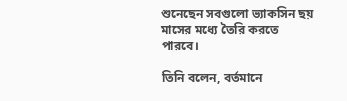শুনেছেন সবগুলো ভ্যাকসিন ছয় মাসের মধ্যে তৈরি করতে পারবে।

তিনি বলেন, বর্তমানে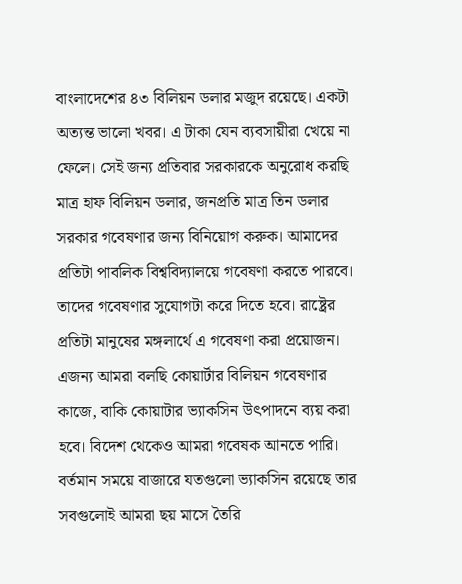বাংলাদেশের ৪৩ বিলিয়ন ডলার মজুদ রয়েছে। একটা অত্যন্ত ভালো খবর। এ টাকা যেন ব্যবসায়ীরা খেয়ে না ফেলে। সেই জন্য প্রতিবার সরকারকে অনুরোধ করছি মাত্র হাফ বিলিয়ন ডলার, জনপ্রতি মাত্র তিন ডলার সরকার গবেষণার জন্য বিনিয়োগ করুক। আমাদের প্রতিটা পাবলিক বিশ্ববিদ্যালয়ে গবেষণা করতে পারবে। তাদের গবেষণার সুযোগটা করে দিতে হবে। রাষ্ট্রের প্রতিটা মানুষের মঙ্গলার্থে এ গবেষণা করা প্রয়োজন। এজন্য আমরা বলছি কোয়ার্টার বিলিয়ন গবেষণার কাজে, বাকি কোয়াটার ভ্যাকসিন উৎপাদনে ব্যয় করা হবে। বিদেশ থেকেও আমরা গবেষক আনতে পারি। বর্তমান সময়ে বাজারে যতগুলো ভ্যাকসিন রয়েছে তার সবগুলোই আমরা ছয় মাসে তৈরি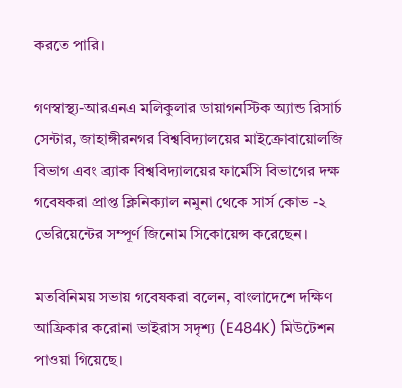করতে পারি।

গণস্বাস্থ্য-আরএনএ মলিকুলার ডায়াগনস্টিক অ্যান্ড রিসার্চ সেন্টার, জাহাঙ্গীরনগর বিশ্ববিদ্যালয়ের মাইক্রোবায়োলজি বিভাগ এবং ব্র্যাক বিশ্ববিদ্যালয়ের ফার্মেসি বিভাগের দক্ষ গবেষকরা প্রাপ্ত ক্লিনিক্যাল নমুনা থেকে সার্স কোভ -২ ভেরিয়েন্টের সম্পূর্ণ জিনোম সিকোয়েন্স করেছেন।

মতবিনিময় সভায় গবেষকরা বলেন, বাংলাদেশে দক্ষিণ আফ্রিকার করোনা ভাইরাস সদৃশ্য (E484K) মিউটেশন পাওয়া গিয়েছে।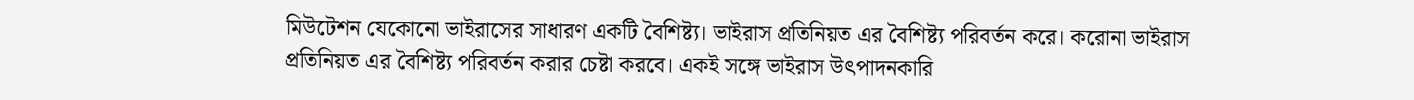মিউটেশন যেকোনো ভাইরাসের সাধারণ একটি বৈশিষ্ট্য। ভাইরাস প্রতিনিয়ত এর বৈশিষ্ট্য পরিবর্তন করে। করোনা ভাইরাস প্রতিনিয়ত এর বৈশিষ্ট্য পরিবর্তন করার চেষ্টা করবে। একই সঙ্গে ভাইরাস উৎপাদনকারি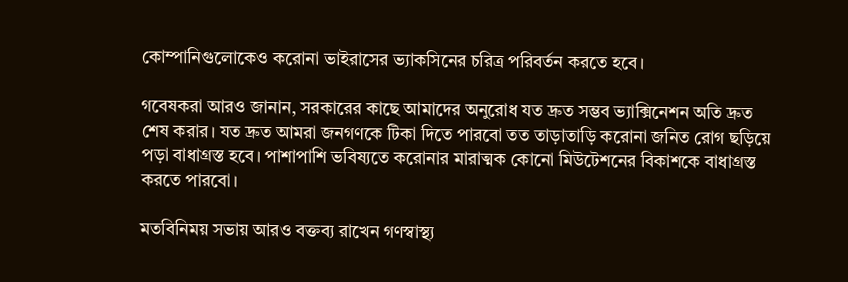কোম্পানিগুলোকেও করোনা ভাইরাসের ভ্যাকসিনের চরিত্র পরিবর্তন করতে হবে।

গবেষকরা আরও জানান, সরকারের কাছে আমাদের অনুরোধ যত দ্রুত সম্ভব ভ্যাক্সিনেশন অতি দ্রুত শেষ করার। যত দ্রুত আমরা জনগণকে টিকা দিতে পারবো তত তাড়াতাড়ি করোনা জনিত রোগ ছড়িয়ে পড়া বাধাগ্রস্ত হবে। পাশাপাশি ভবিষ্যতে করোনার মারাত্মক কোনো মিউটেশনের বিকাশকে বাধাগ্রস্ত করতে পারবো।

মতবিনিময় সভায় আরও বক্তব্য রাখেন গণস্বাস্থ্য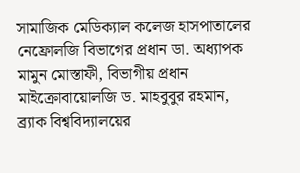সামাজিক মেডিক্যাল কলেজ হাসপাতালের নেফ্রোলজি বিভাগের প্রধান ডা. অধ্যাপক মামুন মোস্তাফী, বিভাগীয় প্রধান মাইক্রোবায়োলজি ড. মাহবুবুর রহমান, ব্র্যাক বিশ্ববিদ্যালয়ের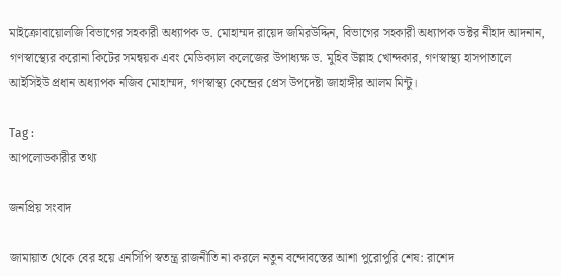মাইক্রোবায়োলজি বিভাগের সহকারী অধ্যাপক ড. মোহাম্মদ রায়েদ জমিরউদ্দিন, বিভাগের সহকারী অধ্যাপক ডক্টর নীহাদ আদনান, গণস্বাস্থ্যের করোনা কিটের সমন্বয়ক এবং মেডিক্যাল কলেজের উপাধ্যক্ষ ড. মুহিব উল্লাহ খোন্দকার, গণস্বাস্থ্য হাসপাতালে আইসিইউ প্রধান অধ্যাপক নজিব মোহাম্মদ, গণস্বাস্থ্য কেন্দ্রের প্রেস উপদেষ্টা জাহাঙ্গীর আলম মিন্টু।

Tag :
আপলোডকারীর তথ্য

জনপ্রিয় সংবাদ

জামায়াত থেকে বের হয়ে এনসিপি স্বতন্ত্র রাজনীতি না করলে নতুন বন্দোবস্তের আশা পুরোপুরি শেষ: রাশেদ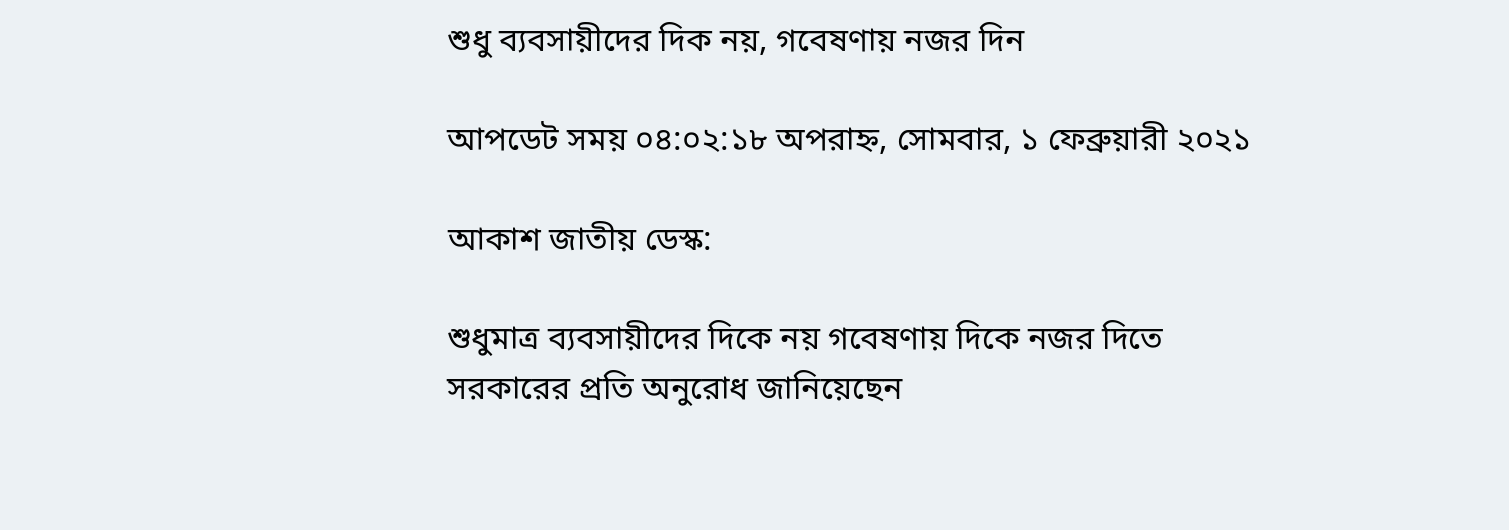শুধু ব্যবসায়ীদের দিক নয়, গবেষণায় নজর দিন

আপডেট সময় ০৪:০২:১৮ অপরাহ্ন, সোমবার, ১ ফেব্রুয়ারী ২০২১

আকাশ জাতীয় ডেস্ক:

শুধুমাত্র ব্যবসায়ীদের দিকে নয় গবেষণায় দিকে নজর দিতে সরকারের প্রতি অনুরোধ জানিয়েছেন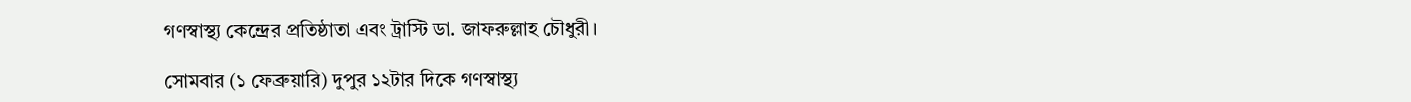গণস্বাস্থ্য কেন্দ্রের প্রতিষ্ঠাতা এবং ট্রাস্টি ডা. জাফরুল্লাহ চৌধুরী।

সোমবার (১ ফেব্রুয়ারি) দুপুর ১২টার দিকে গণস্বাস্থ্য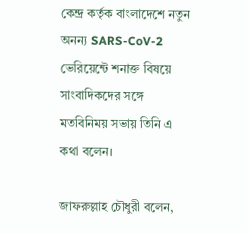কেন্দ্র কর্তৃক বাংলাদেশে নতুন অনন্য SARS-CoV-2 ভেরিয়েন্টে শনাক্ত বিষয়ে সাংবাদিকদের সঙ্গে মতবিনিময় সভায় তিনি এ কথা বলেন।

জাফরুল্লাহ চৌধুরী বলেন,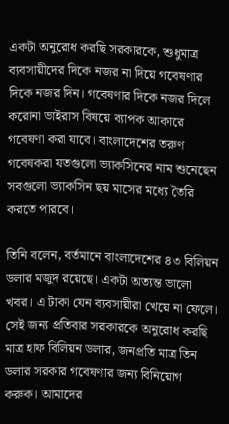একটা অনুরোধ করছি সরকারকে, শুধুমাত্র ব্যবসায়ীদের দিকে নজর না দিয়ে গবেষণার দিকে নজর দিন। গবেষণার দিকে নজর দিলে করোনা ভাইরাস বিষয়ে ব্যাপক আকারে গবেষণা করা যাবে। বাংলাদেশের তরুণ গবেষকরা যতগুলো ভ্যাকসিনের নাম শুনেছেন সবগুলো ভ্যাকসিন ছয় মাসের মধ্যে তৈরি করতে পারবে।

তিনি বলেন, বর্তমানে বাংলাদেশের ৪৩ বিলিয়ন ডলার মজুদ রয়েছে। একটা অত্যন্ত ভালো খবর। এ টাকা যেন ব্যবসায়ীরা খেয়ে না ফেলে। সেই জন্য প্রতিবার সরকারকে অনুরোধ করছি মাত্র হাফ বিলিয়ন ডলার, জনপ্রতি মাত্র তিন ডলার সরকার গবেষণার জন্য বিনিয়োগ করুক। আমাদের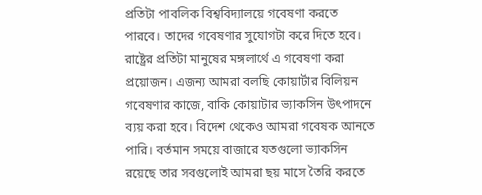প্রতিটা পাবলিক বিশ্ববিদ্যালয়ে গবেষণা করতে পারবে। তাদের গবেষণার সুযোগটা করে দিতে হবে। রাষ্ট্রের প্রতিটা মানুষের মঙ্গলার্থে এ গবেষণা করা প্রয়োজন। এজন্য আমরা বলছি কোয়ার্টার বিলিয়ন গবেষণার কাজে, বাকি কোয়াটার ভ্যাকসিন উৎপাদনে ব্যয় করা হবে। বিদেশ থেকেও আমরা গবেষক আনতে পারি। বর্তমান সময়ে বাজারে যতগুলো ভ্যাকসিন রয়েছে তার সবগুলোই আমরা ছয় মাসে তৈরি করতে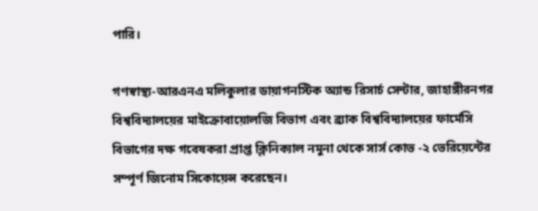পারি।

গণস্বাস্থ্য-আরএনএ মলিকুলার ডায়াগনস্টিক অ্যান্ড রিসার্চ সেন্টার, জাহাঙ্গীরনগর বিশ্ববিদ্যালয়ের মাইক্রোবায়োলজি বিভাগ এবং ব্র্যাক বিশ্ববিদ্যালয়ের ফার্মেসি বিভাগের দক্ষ গবেষকরা প্রাপ্ত ক্লিনিক্যাল নমুনা থেকে সার্স কোভ -২ ভেরিয়েন্টের সম্পূর্ণ জিনোম সিকোয়েন্স করেছেন।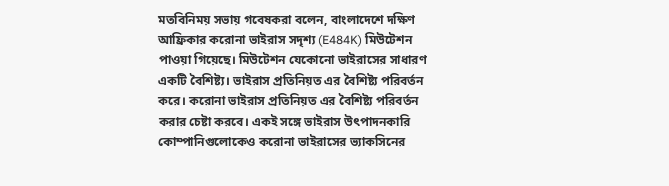মতবিনিময় সভায় গবেষকরা বলেন, বাংলাদেশে দক্ষিণ আফ্রিকার করোনা ভাইরাস সদৃশ্য (E484K) মিউটেশন পাওয়া গিয়েছে। মিউটেশন যেকোনো ভাইরাসের সাধারণ একটি বৈশিষ্ট্য। ভাইরাস প্রতিনিয়ত এর বৈশিষ্ট্য পরিবর্তন করে। করোনা ভাইরাস প্রতিনিয়ত এর বৈশিষ্ট্য পরিবর্তন করার চেষ্টা করবে। একই সঙ্গে ভাইরাস উৎপাদনকারি কোম্পানিগুলোকেও করোনা ভাইরাসের ভ্যাকসিনের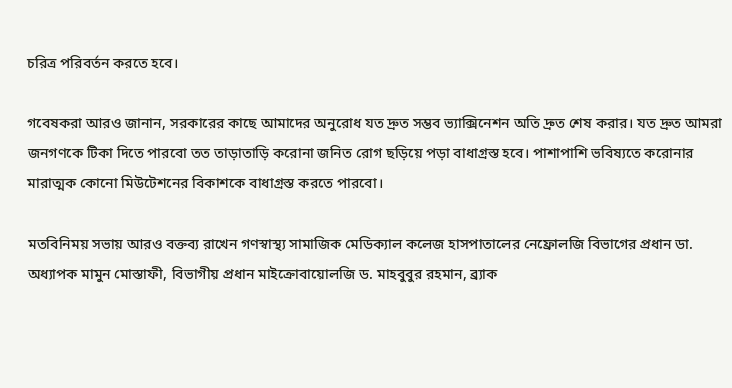চরিত্র পরিবর্তন করতে হবে।

গবেষকরা আরও জানান, সরকারের কাছে আমাদের অনুরোধ যত দ্রুত সম্ভব ভ্যাক্সিনেশন অতি দ্রুত শেষ করার। যত দ্রুত আমরা জনগণকে টিকা দিতে পারবো তত তাড়াতাড়ি করোনা জনিত রোগ ছড়িয়ে পড়া বাধাগ্রস্ত হবে। পাশাপাশি ভবিষ্যতে করোনার মারাত্মক কোনো মিউটেশনের বিকাশকে বাধাগ্রস্ত করতে পারবো।

মতবিনিময় সভায় আরও বক্তব্য রাখেন গণস্বাস্থ্য সামাজিক মেডিক্যাল কলেজ হাসপাতালের নেফ্রোলজি বিভাগের প্রধান ডা. অধ্যাপক মামুন মোস্তাফী, বিভাগীয় প্রধান মাইক্রোবায়োলজি ড. মাহবুবুর রহমান, ব্র্যাক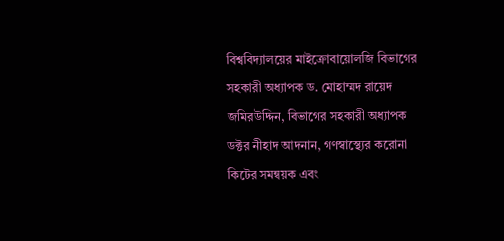বিশ্ববিদ্যালয়ের মাইক্রোবায়োলজি বিভাগের সহকারী অধ্যাপক ড. মোহাম্মদ রায়েদ জমিরউদ্দিন, বিভাগের সহকারী অধ্যাপক ডক্টর নীহাদ আদনান, গণস্বাস্থ্যের করোনা কিটের সমন্বয়ক এবং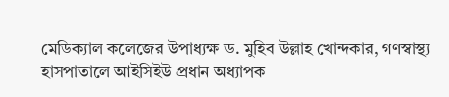মেডিক্যাল কলেজের উপাধ্যক্ষ ড. মুহিব উল্লাহ খোন্দকার, গণস্বাস্থ্য হাসপাতালে আইসিইউ প্রধান অধ্যাপক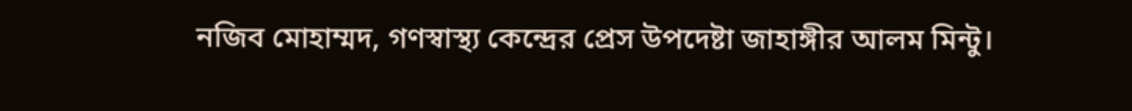নজিব মোহাম্মদ, গণস্বাস্থ্য কেন্দ্রের প্রেস উপদেষ্টা জাহাঙ্গীর আলম মিন্টু।